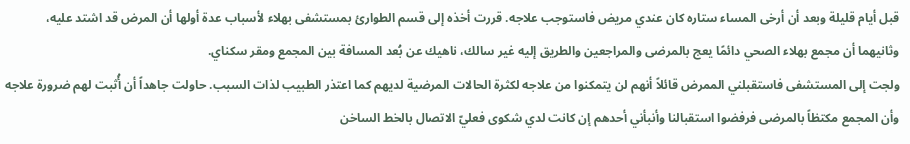قبل أيام قليلة وبعد أن أرخى المساء ستاره كان عندي مريض فاستوجب علاجه. قررت أخذه إلى قسم الطوارئ بمستشفى بهلاء لأسباب عدة أولها أن المرض قد اشتد عليه، وثانيهما أن مجمع بهلاء الصحي دائمًا يعج بالمرضى والمراجعين والطريق إليه غير سالك، ناهيك عن بُعد المسافة بين المجمع ومقر سكناي.
ولجت إلى المستشفى فاستقبلني الممرض قائلاً أنهم لن يتمكنوا من علاجه لكثرة الحالات المرضية لديهم كما اعتذر الطبيب لذات السبب. حاولت جاهداً أن أُثبت لهم ضرورة علاجه وأن المجمع مكتظاً بالمرضى فرفضوا استقبالنا وأنبأني أحدهم إن كانت لدي شكوى فعليّ الاتصال بالخط الساخن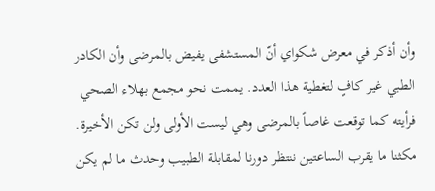وأن أذكر في معرض شكواي أنّ المستشفى يفيض بالمرضى وأن الكادر الطبي غير كافٍ لتغطية هذا العدد. يممت نحو مجمع بهلاء الصحي فرأيته كما توقعت غاصاً بالمرضى وهي ليست الأولى ولن تكن الأخيرة. مكثنا ما يقرب الساعتين ننتظر دورنا لمقابلة الطبيب وحدث ما لم يكن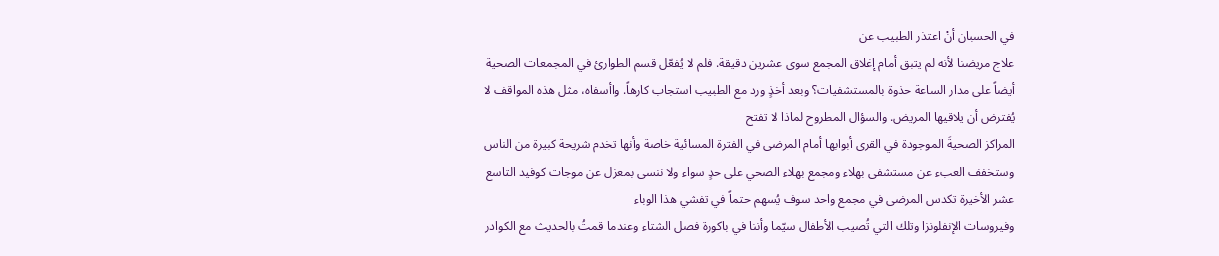في الحسبان أنْ اعتذر الطبيب عن
علاج مريضنا لأنه لم يتبق أمام إغلاق المجمع سوى عشرين دقيقة. فلم لا يُفعّل قسم الطوارئ في المجمعات الصحية أيضاً على مدار الساعة حذوة بالمستشفيات؟ وبعد أخذٍ ورد مع الطبيب استجاب كارهاً. واأسفاه، مثل هذه المواقف لا يُفترض أن يلاقيها المريض. والسؤال المطروح لماذا لا تفتح
المراكز الصحيةَ الموجودة في القرى أبوابها أمام المرضى في الفترة المسائية خاصة وأنها تخدم شريحة كبيرة من الناس وستخفف العبء عن مستشفى بهلاء ومجمع بهلاء الصحي على حدٍ سواء ولا ننسى بمعزل عن موجات كوفيد التاسع عشر الأخيرة تكدس المرضى في مجمع واحد سوف يُسهم حتماً في تفشي هذا الوباء
وفيروسات الإنفلونزا وتلك التي تُصيب الأطفال سيّما وأننا في باكورة فصل الشتاء وعندما قمتُ بالحديث مع الكوادر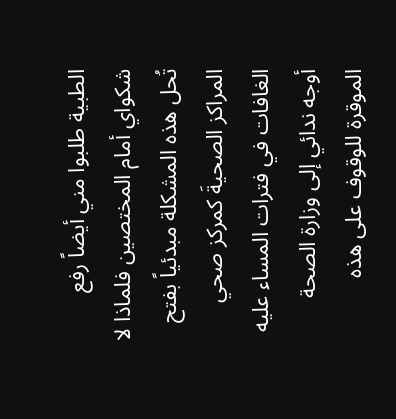الطبية طلبوا مني أيضاً رفع شكواي أمام المختصين فلماذا لا تُحل هذه المشكلة مبدئياً بفتح المراكز الصحيةَ كمركز صحي الغافات في فترات المساء عليه أوجه ندائي إلى وزارة الصحة
الموقرة للوقوف على هذه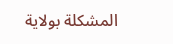المشكلة بولاية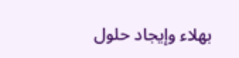بهلاء وإيجاد حلول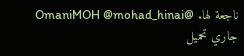ناجعة لها. @OmaniMOH @mohad_hinai
جاري تحميل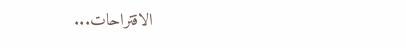الاقتراحات...